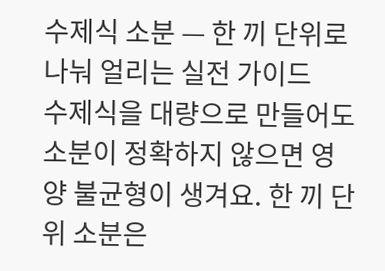수제식 소분 — 한 끼 단위로 나눠 얼리는 실전 가이드
수제식을 대량으로 만들어도 소분이 정확하지 않으면 영양 불균형이 생겨요. 한 끼 단위 소분은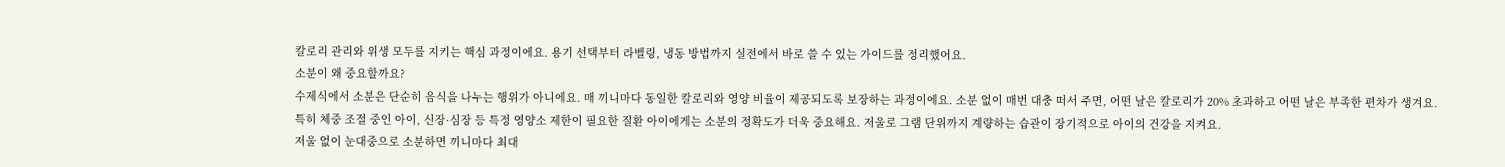칼로리 관리와 위생 모두를 지키는 핵심 과정이에요. 용기 선택부터 라벨링, 냉동 방법까지 실전에서 바로 쓸 수 있는 가이드를 정리했어요.
소분이 왜 중요할까요?
수제식에서 소분은 단순히 음식을 나누는 행위가 아니에요. 매 끼니마다 동일한 칼로리와 영양 비율이 제공되도록 보장하는 과정이에요. 소분 없이 매번 대충 떠서 주면, 어떤 날은 칼로리가 20% 초과하고 어떤 날은 부족한 편차가 생겨요.
특히 체중 조절 중인 아이, 신장·심장 등 특정 영양소 제한이 필요한 질환 아이에게는 소분의 정확도가 더욱 중요해요. 저울로 그램 단위까지 계량하는 습관이 장기적으로 아이의 건강을 지켜요.
저울 없이 눈대중으로 소분하면 끼니마다 최대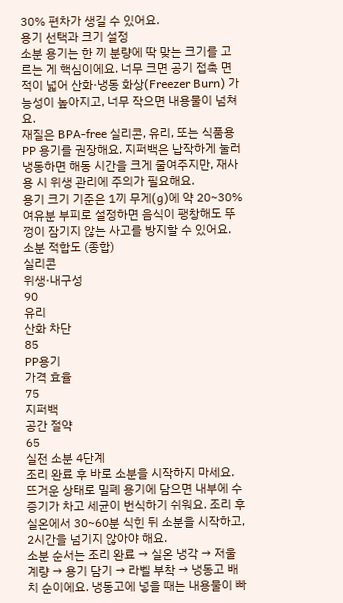30% 편차가 생길 수 있어요.
용기 선택과 크기 설정
소분 용기는 한 끼 분량에 딱 맞는 크기를 고르는 게 핵심이에요. 너무 크면 공기 접촉 면적이 넓어 산화·냉동 화상(Freezer Burn) 가능성이 높아지고, 너무 작으면 내용물이 넘쳐요.
재질은 BPA-free 실리콘, 유리, 또는 식품용 PP 용기를 권장해요. 지퍼백은 납작하게 눌러 냉동하면 해동 시간을 크게 줄여주지만, 재사용 시 위생 관리에 주의가 필요해요.
용기 크기 기준은 1끼 무게(g)에 약 20~30% 여유분 부피로 설정하면 음식이 팽창해도 뚜껑이 잠기지 않는 사고를 방지할 수 있어요.
소분 적합도 (종합)
실리콘
위생·내구성
90
유리
산화 차단
85
PP용기
가격 효율
75
지퍼백
공간 절약
65
실전 소분 4단계
조리 완료 후 바로 소분을 시작하지 마세요. 뜨거운 상태로 밀폐 용기에 담으면 내부에 수증기가 차고 세균이 번식하기 쉬워요. 조리 후 실온에서 30~60분 식힌 뒤 소분을 시작하고, 2시간을 넘기지 않아야 해요.
소분 순서는 조리 완료 → 실온 냉각 → 저울 계량 → 용기 담기 → 라벨 부착 → 냉동고 배치 순이에요. 냉동고에 넣을 때는 내용물이 빠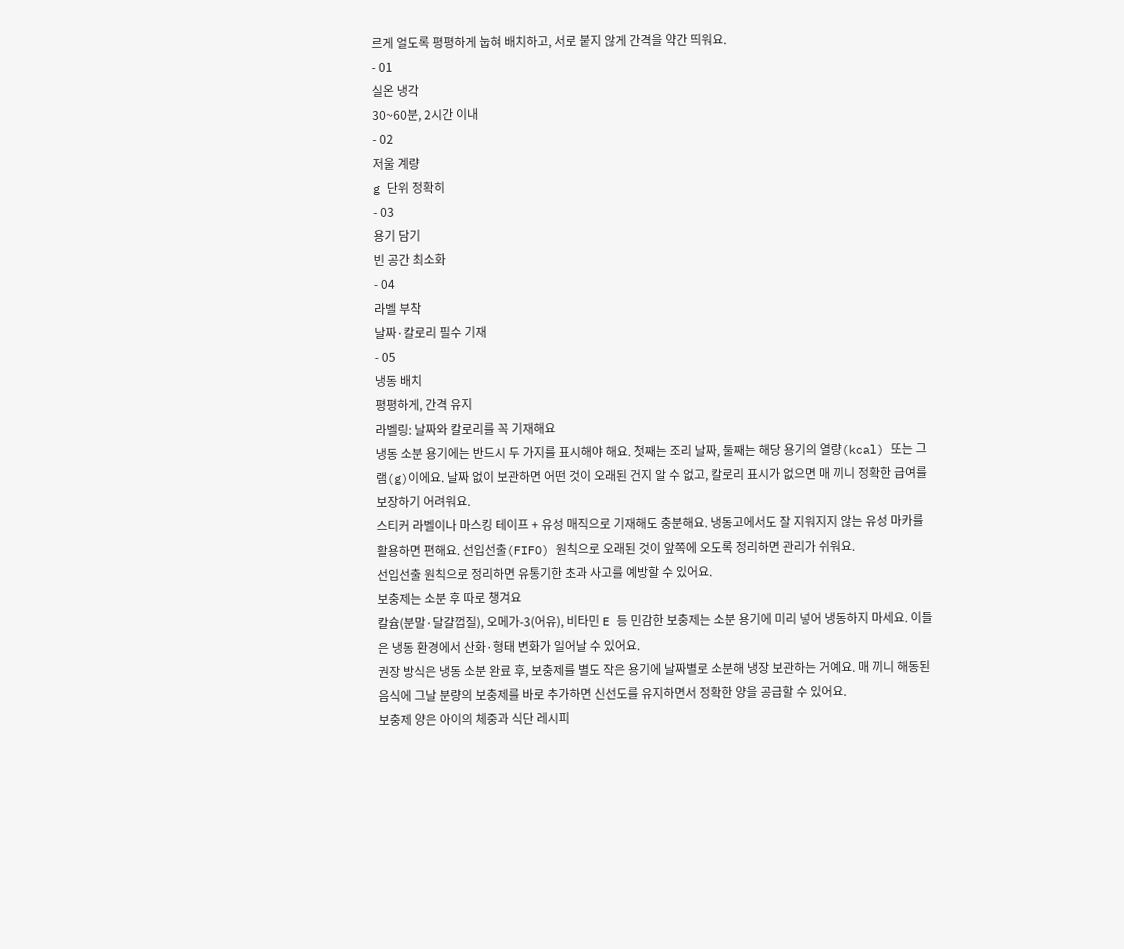르게 얼도록 평평하게 눕혀 배치하고, 서로 붙지 않게 간격을 약간 띄워요.
- 01
실온 냉각
30~60분, 2시간 이내
- 02
저울 계량
g 단위 정확히
- 03
용기 담기
빈 공간 최소화
- 04
라벨 부착
날짜·칼로리 필수 기재
- 05
냉동 배치
평평하게, 간격 유지
라벨링: 날짜와 칼로리를 꼭 기재해요
냉동 소분 용기에는 반드시 두 가지를 표시해야 해요. 첫째는 조리 날짜, 둘째는 해당 용기의 열량(kcal) 또는 그램(g)이에요. 날짜 없이 보관하면 어떤 것이 오래된 건지 알 수 없고, 칼로리 표시가 없으면 매 끼니 정확한 급여를 보장하기 어려워요.
스티커 라벨이나 마스킹 테이프 + 유성 매직으로 기재해도 충분해요. 냉동고에서도 잘 지워지지 않는 유성 마카를 활용하면 편해요. 선입선출(FIFO) 원칙으로 오래된 것이 앞쪽에 오도록 정리하면 관리가 쉬워요.
선입선출 원칙으로 정리하면 유통기한 초과 사고를 예방할 수 있어요.
보충제는 소분 후 따로 챙겨요
칼슘(분말·달걀껍질), 오메가-3(어유), 비타민 E 등 민감한 보충제는 소분 용기에 미리 넣어 냉동하지 마세요. 이들은 냉동 환경에서 산화·형태 변화가 일어날 수 있어요.
권장 방식은 냉동 소분 완료 후, 보충제를 별도 작은 용기에 날짜별로 소분해 냉장 보관하는 거예요. 매 끼니 해동된 음식에 그날 분량의 보충제를 바로 추가하면 신선도를 유지하면서 정확한 양을 공급할 수 있어요.
보충제 양은 아이의 체중과 식단 레시피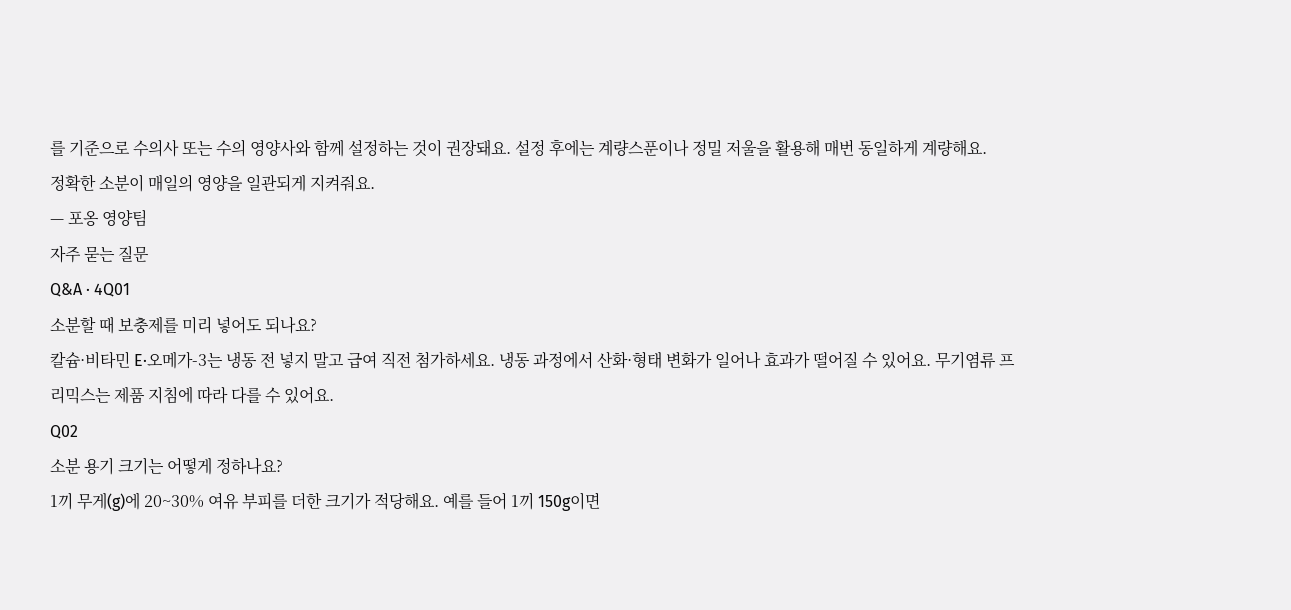를 기준으로 수의사 또는 수의 영양사와 함께 설정하는 것이 권장돼요. 설정 후에는 계량스푼이나 정밀 저울을 활용해 매번 동일하게 계량해요.
정확한 소분이 매일의 영양을 일관되게 지켜줘요.
— 포옹 영양팀
자주 묻는 질문
Q&A · 4Q01
소분할 때 보충제를 미리 넣어도 되나요?
칼슘·비타민 E·오메가-3는 냉동 전 넣지 말고 급여 직전 첨가하세요. 냉동 과정에서 산화·형태 변화가 일어나 효과가 떨어질 수 있어요. 무기염류 프리믹스는 제품 지침에 따라 다를 수 있어요.
Q02
소분 용기 크기는 어떻게 정하나요?
1끼 무게(g)에 20~30% 여유 부피를 더한 크기가 적당해요. 예를 들어 1끼 150g이면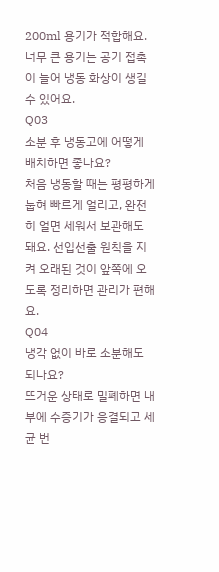200ml 용기가 적합해요. 너무 큰 용기는 공기 접촉이 늘어 냉동 화상이 생길 수 있어요.
Q03
소분 후 냉동고에 어떻게 배치하면 좋나요?
처음 냉동할 때는 평평하게 눕혀 빠르게 얼리고, 완전히 얼면 세워서 보관해도 돼요. 선입선출 원칙을 지켜 오래된 것이 앞쪽에 오도록 정리하면 관리가 편해요.
Q04
냉각 없이 바로 소분해도 되나요?
뜨거운 상태로 밀폐하면 내부에 수증기가 응결되고 세균 번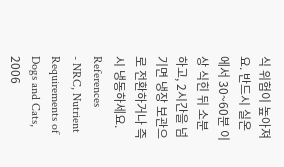식 위험이 높아져요. 반드시 실온에서 30~60분 이상 식힌 뒤 소분하고, 2시간을 넘기면 냉장 보관으로 전환하거나 즉시 냉동하세요.
References
- NRC, Nutrient Requirements of Dogs and Cats, 2006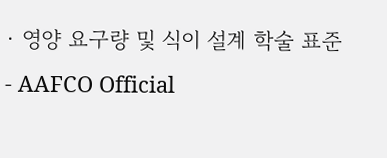· 영양 요구량 및 식이 설계 학술 표준
- AAFCO Official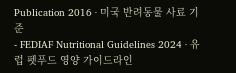Publication 2016 · 미국 반려동물 사료 기준
- FEDIAF Nutritional Guidelines 2024 · 유럽 펫푸드 영양 가이드라인